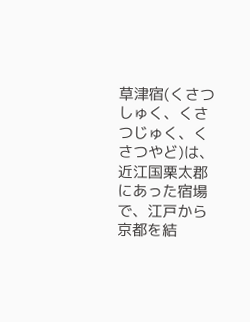草津宿(くさつしゅく、くさつじゅく、くさつやど)は、近江国栗太郡にあった宿場で、江戸から京都を結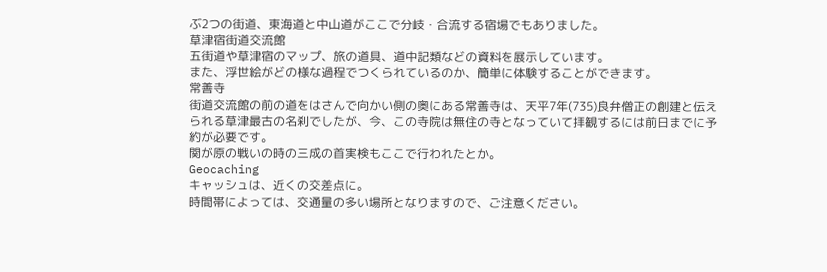ぶ2つの街道、東海道と中山道がここで分岐・合流する宿場でもありました。
草津宿街道交流館
五街道や草津宿のマップ、旅の道具、道中記類などの資料を展示しています。
また、浮世絵がどの様な過程でつくられているのか、簡単に体験することができます。
常善寺
街道交流館の前の道をはさんで向かい側の奥にある常善寺は、天平7年(735)良弁僧正の創建と伝えられる草津最古の名刹でしたが、今、この寺院は無住の寺となっていて拝観するには前日までに予約が必要です。
関が原の戦いの時の三成の首実検もここで行われたとか。
Geocaching
キャッシュは、近くの交差点に。
時間帯によっては、交通量の多い場所となりますので、ご注意ください。